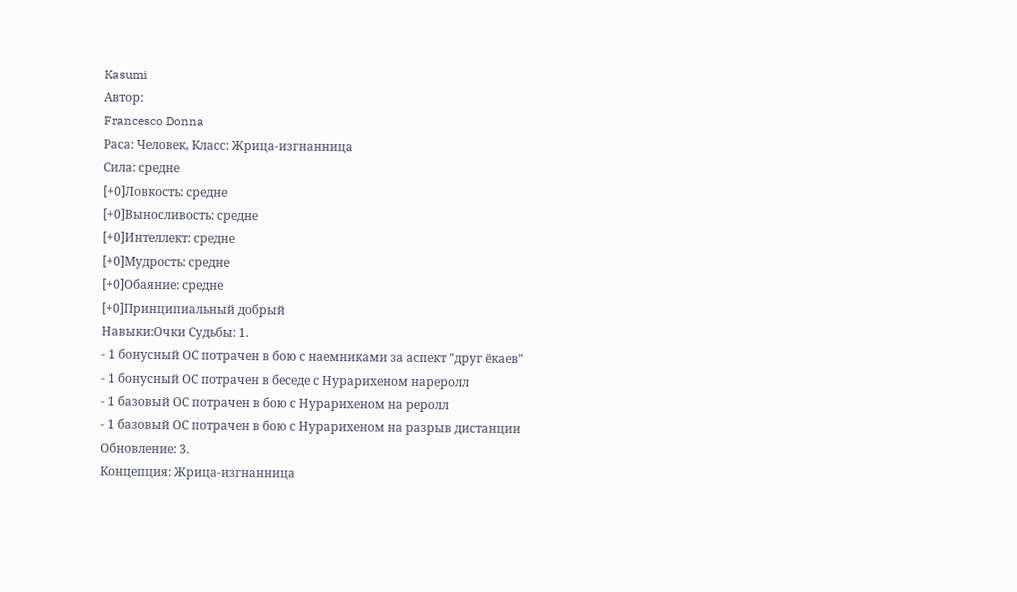Kasumi
Автор:
Francesco Donna
Раса: Человек, Класс: Жрица-изгнанница
Сила: средне
[+0]Ловкость: средне
[+0]Выносливость: средне
[+0]Интеллект: средне
[+0]Мудрость: средне
[+0]Обаяние: средне
[+0]Принципиальный добрый
Навыки:Очки Судьбы: 1.
- 1 бонусный ОС потрачен в бою с наемниками за аспект "друг ёкаев"
- 1 бонусный ОС потрачен в беседе с Нурарихеном нареролл
- 1 базовый ОС потрачен в бою с Нурарихеном на реролл
- 1 базовый ОС потрачен в бою с Нурарихеном на разрыв дистанции
Обновление: 3.
Концепция: Жрица-изгнанница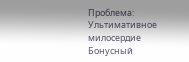Проблема: Ультимативное милосердие
Бонусный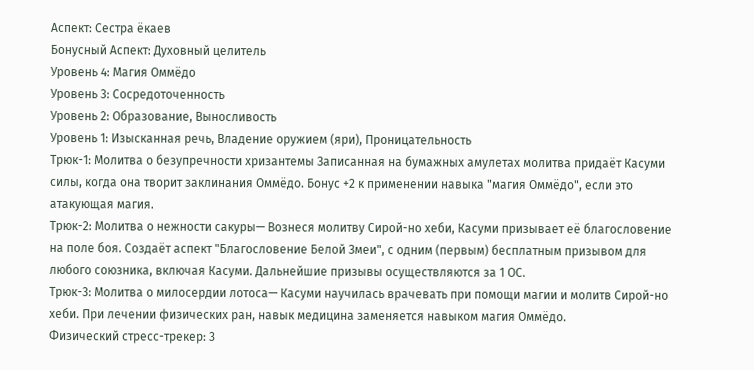Аспект: Сестра ёкаев
Бонусный Аспект: Духовный целитель
Уровень 4: Магия Оммёдо
Уровень 3: Сосредоточенность
Уровень 2: Образование, Выносливость
Уровень 1: Изысканная речь, Владение оружием (яри), Проницательность
Трюк-1: Молитва о безупречности хризантемы Записанная на бумажных амулетах молитва придаёт Касуми силы, когда она творит заклинания Оммёдо. Бонус +2 к применении навыка "магия Оммёдо", если это атакующая магия.
Трюк-2: Молитва о нежности сакуры— Вознеся молитву Сирой-но хеби, Касуми призывает её благословение на поле боя. Создаёт аспект "Благословение Белой Змеи", с одним (первым) бесплатным призывом для любого союзника, включая Касуми. Дальнейшие призывы осуществляются за 1 ОС.
Трюк-3: Молитва о милосердии лотоса— Касуми научилась врачевать при помощи магии и молитв Сирой-но хеби. При лечении физических ран, навык медицина заменяется навыком магия Оммёдо.
Физический стресс-трекер: 3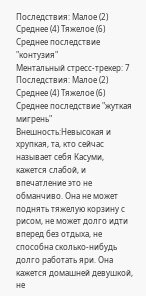Последствия: Малое (2) Среднее (4) Тяжелое (6)
Среднее последствие "контузия"
Ментальный стресс-трекер: 7
Последствия: Малое (2) Среднее (4) Тяжелое (6)
Среднее последствие "жуткая мигрень"
Внешность:Невысокая и хрупкая, та, кто сейчас называет себя Касуми, кажется слабой, и впечатление это не обманчиво. Она не может поднять тяжелую корзину с рисом, не может долго идти вперед без отдыха, не способна сколько-нибудь долго работать яри. Она кажется домашней девушкой, не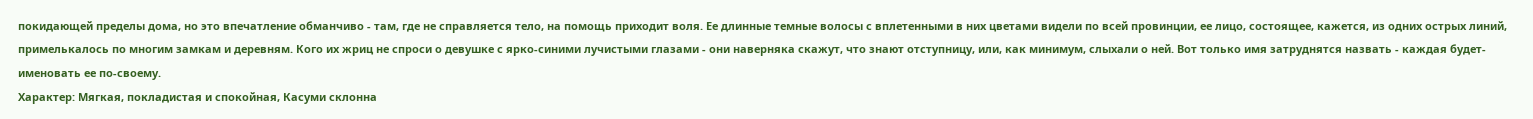покидающей пределы дома, но это впечатление обманчиво - там, где не справляется тело, на помощь приходит воля. Ее длинные темные волосы с вплетенными в них цветами видели по всей провинции, ее лицо, состоящее, кажется, из одних острых линий, примелькалось по многим замкам и деревням. Кого их жриц не спроси о девушке с ярко-синими лучистыми глазами - они наверняка скажут, что знают отступницу, или, как минимум, слыхали о ней. Вот только имя затруднятся назвать - каждая будет-именовать ее по-своему.
Характер: Мягкая, покладистая и спокойная, Касуми склонна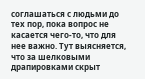соглашаться с людьми до тех пор, пока вопрос не касается чего-то, что для нее важно. Тут выясняется, что за шелковыми драпировками скрыт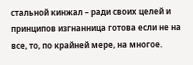стальной кинжал – ради своих целей и принципов изгнанница готова если не на все, то, по крайней мере, на многое.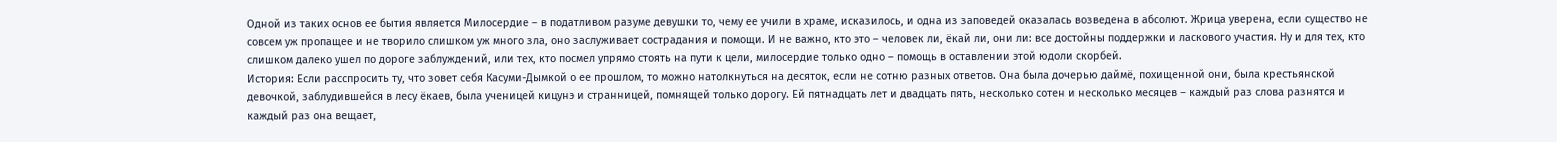Одной из таких основ ее бытия является Милосердие – в податливом разуме девушки то, чему ее учили в храме, исказилось, и одна из заповедей оказалась возведена в абсолют. Жрица уверена, если существо не совсем уж пропащее и не творило слишком уж много зла, оно заслуживает сострадания и помощи. И не важно, кто это – человек ли, ёкай ли, они ли: все достойны поддержки и ласкового участия. Ну и для тех, кто слишком далеко ушел по дороге заблуждений, или тех, кто посмел упрямо стоять на пути к цели, милосердие только одно – помощь в оставлении этой юдоли скорбей.
История: Если расспросить ту, что зовет себя Касуми-Дымкой о ее прошлом, то можно натолкнуться на десяток, если не сотню разных ответов. Она была дочерью даймё, похищенной они, была крестьянской девочкой, заблудившейся в лесу ёкаев, была ученицей кицунэ и странницей, помнящей только дорогу. Ей пятнадцать лет и двадцать пять, несколько сотен и несколько месяцев – каждый раз слова разнятся и каждый раз она вещает,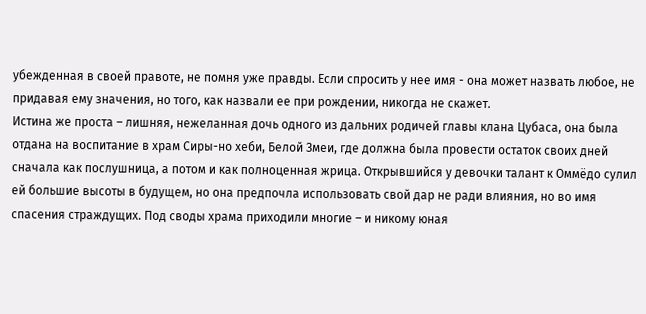убежденная в своей правоте, не помня уже правды. Если спросить у нее имя - она может назвать любое, не придавая ему значения, но того, как назвали ее при рождении, никогда не скажет.
Истина же проста – лишняя, нежеланная дочь одного из дальних родичей главы клана Цубаса, она была отдана на воспитание в храм Сиры-но хеби, Белой Змеи, где должна была провести остаток своих дней сначала как послушница, а потом и как полноценная жрица. Открывшийся у девочки талант к Оммёдо сулил ей большие высоты в будущем, но она предпочла использовать свой дар не ради влияния, но во имя спасения страждущих. Под своды храма приходили многие – и никому юная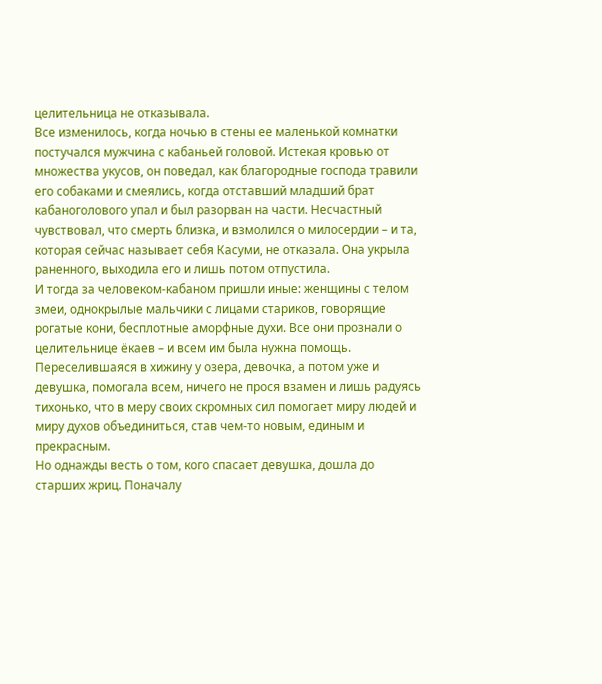целительница не отказывала.
Все изменилось, когда ночью в стены ее маленькой комнатки постучался мужчина с кабаньей головой. Истекая кровью от множества укусов, он поведал, как благородные господа травили его собаками и смеялись, когда отставший младший брат кабаноголового упал и был разорван на части. Несчастный чувствовал, что смерть близка, и взмолился о милосердии – и та, которая сейчас называет себя Касуми, не отказала. Она укрыла раненного, выходила его и лишь потом отпустила.
И тогда за человеком-кабаном пришли иные: женщины с телом змеи, однокрылые мальчики с лицами стариков, говорящие рогатые кони, бесплотные аморфные духи. Все они прознали о целительнице ёкаев – и всем им была нужна помощь. Переселившаяся в хижину у озера, девочка, а потом уже и девушка, помогала всем, ничего не прося взамен и лишь радуясь тихонько, что в меру своих скромных сил помогает миру людей и миру духов объединиться, став чем-то новым, единым и прекрасным.
Но однажды весть о том, кого спасает девушка, дошла до старших жриц. Поначалу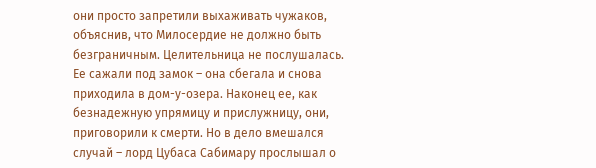они просто запретили выхаживать чужаков, объяснив, что Милосердие не должно быть безграничным. Целительница не послушалась. Ее сажали под замок – она сбегала и снова приходила в дом-у-озера. Наконец ее, как безнадежную упрямицу и прислужницу, они, приговорили к смерти. Но в дело вмешался случай – лорд Цубаса Сабимару прослышал о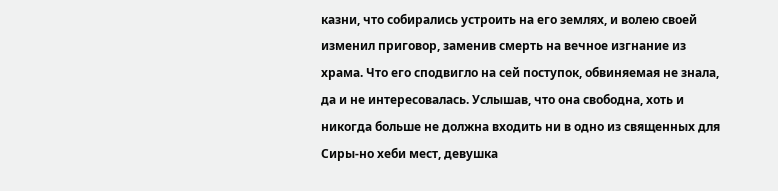казни, что собирались устроить на его землях, и волею своей изменил приговор, заменив смерть на вечное изгнание из храма. Что его сподвигло на сей поступок, обвиняемая не знала, да и не интересовалась. Услышав, что она свободна, хоть и никогда больше не должна входить ни в одно из священных для Сиры-но хеби мест, девушка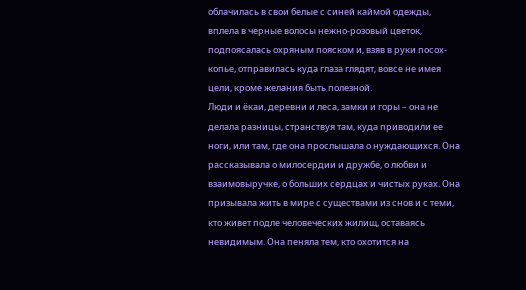облачилась в свои белые с синей каймой одежды, вплела в черные волосы нежно-розовый цветок, подпоясалась охряным пояском и, взяв в руки посох-копье, отправилась куда глаза глядят, вовсе не имея цели, кроме желания быть полезной.
Люди и ёкаи, деревни и леса, замки и горы – она не делала разницы, странствуя там, куда приводили ее ноги, или там, где она прослышала о нуждающихся. Она рассказывала о милосердии и дружбе, о любви и взаимовыручке, о больших сердцах и чистых руках. Она призывала жить в мире с существами из снов и с теми, кто живет подле человеческих жилищ, оставаясь невидимым. Она пеняла тем, кто охотится на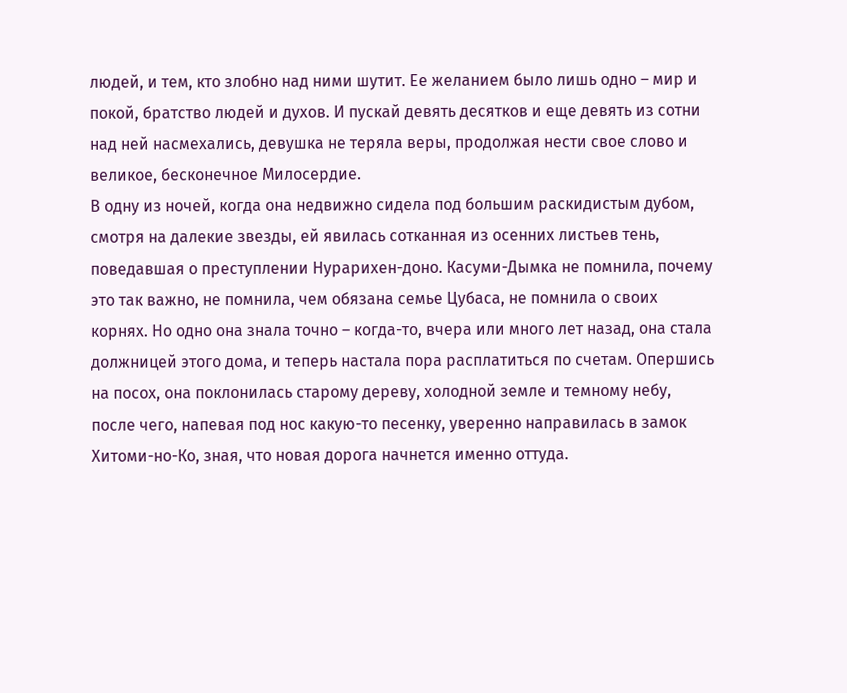людей, и тем, кто злобно над ними шутит. Ее желанием было лишь одно – мир и покой, братство людей и духов. И пускай девять десятков и еще девять из сотни над ней насмехались, девушка не теряла веры, продолжая нести свое слово и великое, бесконечное Милосердие.
В одну из ночей, когда она недвижно сидела под большим раскидистым дубом, смотря на далекие звезды, ей явилась сотканная из осенних листьев тень, поведавшая о преступлении Нурарихен-доно. Касуми-Дымка не помнила, почему это так важно, не помнила, чем обязана семье Цубаса, не помнила о своих корнях. Но одно она знала точно – когда-то, вчера или много лет назад, она стала должницей этого дома, и теперь настала пора расплатиться по счетам. Опершись на посох, она поклонилась старому дереву, холодной земле и темному небу, после чего, напевая под нос какую-то песенку, уверенно направилась в замок Хитоми-но-Ко, зная, что новая дорога начнется именно оттуда.